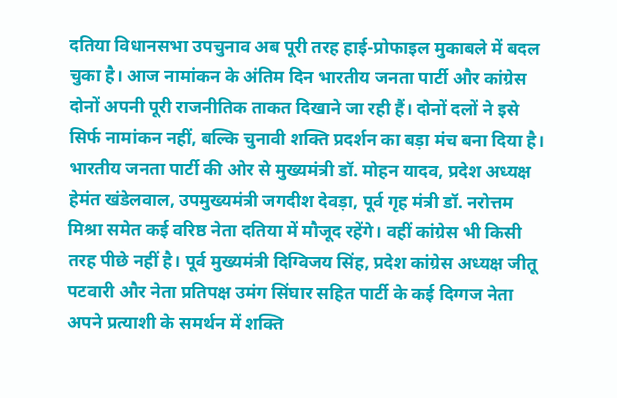दतिया विधानसभा उपचुनाव अब पूरी तरह हाई-प्रोफाइल मुकाबले में बदल चुका है। आज नामांकन के अंतिम दिन भारतीय जनता पार्टी और कांग्रेस दोनों अपनी पूरी राजनीतिक ताकत दिखाने जा रही हैं। दोनों दलों ने इसे सिर्फ नामांकन नहीं, बल्कि चुनावी शक्ति प्रदर्शन का बड़ा मंच बना दिया है।
भारतीय जनता पार्टी की ओर से मुख्यमंत्री डॉ. मोहन यादव, प्रदेश अध्यक्ष हेमंत खंडेलवाल, उपमुख्यमंत्री जगदीश देवड़ा, पूर्व गृह मंत्री डॉ. नरोत्तम मिश्रा समेत कई वरिष्ठ नेता दतिया में मौजूद रहेंगे। वहीं कांग्रेस भी किसी तरह पीछे नहीं है। पूर्व मुख्यमंत्री दिग्विजय सिंह, प्रदेश कांग्रेस अध्यक्ष जीतू पटवारी और नेता प्रतिपक्ष उमंग सिंघार सहित पार्टी के कई दिग्गज नेता अपने प्रत्याशी के समर्थन में शक्ति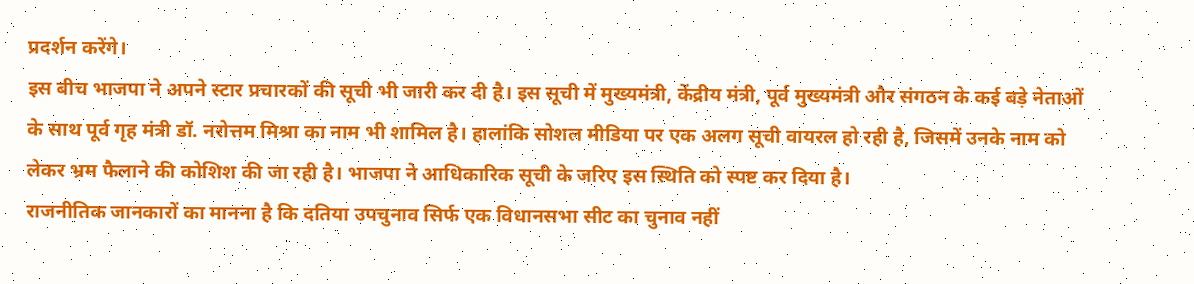प्रदर्शन करेंगे।
इस बीच भाजपा ने अपने स्टार प्रचारकों की सूची भी जारी कर दी है। इस सूची में मुख्यमंत्री, केंद्रीय मंत्री, पूर्व मुख्यमंत्री और संगठन के कई बड़े नेताओं के साथ पूर्व गृह मंत्री डॉ. नरोत्तम मिश्रा का नाम भी शामिल है। हालांकि सोशल मीडिया पर एक अलग सूची वायरल हो रही है, जिसमें उनके नाम को लेकर भ्रम फैलाने की कोशिश की जा रही है। भाजपा ने आधिकारिक सूची के जरिए इस स्थिति को स्पष्ट कर दिया है।
राजनीतिक जानकारों का मानना है कि दतिया उपचुनाव सिर्फ एक विधानसभा सीट का चुनाव नहीं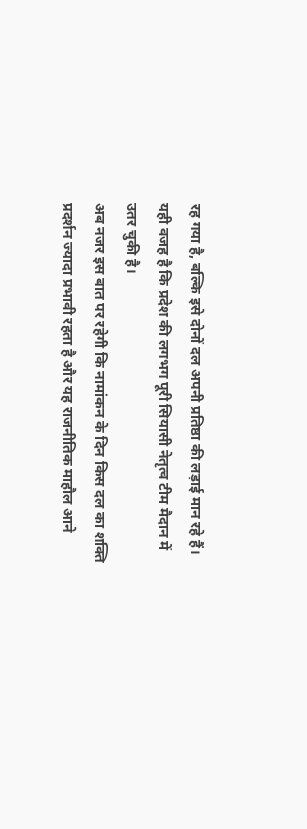रह गया है, बल्कि इसे दोनों दल अपनी प्रतिष्ठा की लड़ाई मान रहे हैं। यही वजह है कि प्रदेश की लगभग पूरी सियासी नेतृत्व टीम मैदान में उतर चुकी है।
अब नजर इस बात पर रहेगी कि नामांकन के दिन किस दल का शक्ति प्रदर्शन ज्यादा प्रभावी रहता है और यह राजनीतिक माहौल आने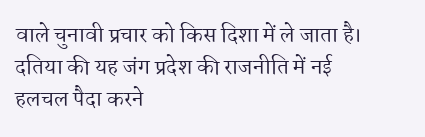वाले चुनावी प्रचार को किस दिशा में ले जाता है। दतिया की यह जंग प्रदेश की राजनीति में नई हलचल पैदा करने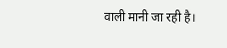वाली मानी जा रही है।